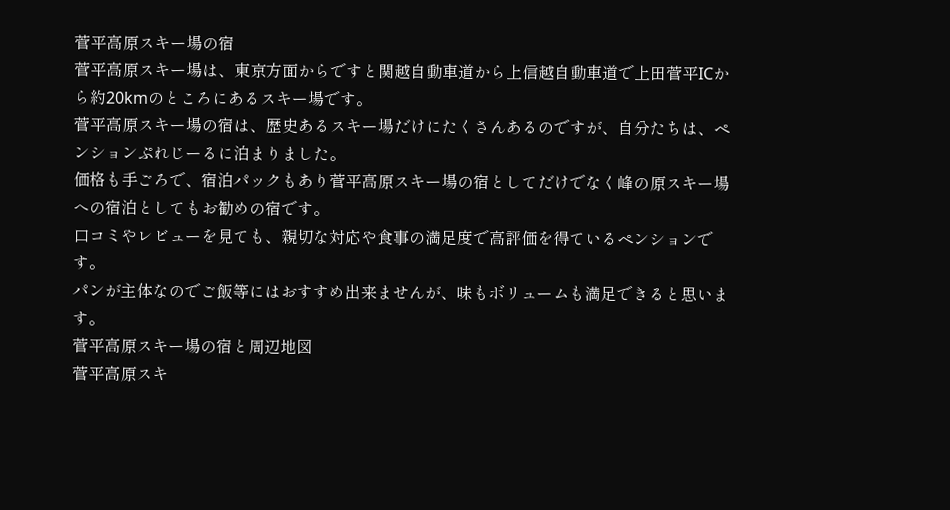菅平高原スキー場の宿
菅平高原スキー場は、東京方面からですと関越自動車道から上信越自動車道で上田菅平ICから約20kmのところにあるスキー場です。
菅平高原スキー場の宿は、歴史あるスキー場だけにたくさんあるのですが、自分たちは、ペンションぷれじーるに泊まりました。
価格も手ごろで、宿泊パックもあり菅平高原スキー場の宿としてだけでなく峰の原スキー場への宿泊としてもお勧めの宿です。
口コミやレビューを見ても、親切な対応や食事の満足度で高評価を得ているペンションです。
パンが主体なのでご飯等にはおすすめ出来ませんが、味もボリュームも満足できると思います。
菅平高原スキー場の宿と周辺地図
菅平高原スキ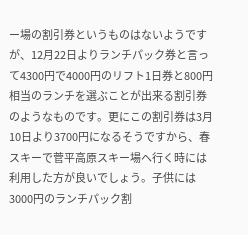ー場の割引券というものはないようですが、12月22日よりランチパック券と言って4300円で4000円のリフト1日券と800円相当のランチを選ぶことが出来る割引券のようなものです。更にこの割引券は3月10日より3700円になるそうですから、春スキーで菅平高原スキー場ヘ行く時には利用した方が良いでしょう。子供には3000円のランチパック割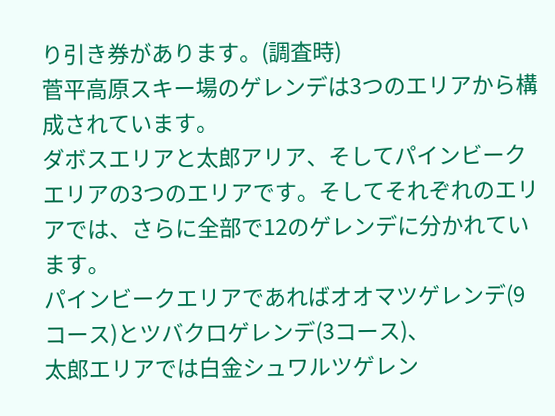り引き券があります。(調査時)
菅平高原スキー場のゲレンデは3つのエリアから構成されています。
ダボスエリアと太郎アリア、そしてパインビークエリアの3つのエリアです。そしてそれぞれのエリアでは、さらに全部で12のゲレンデに分かれています。
パインビークエリアであればオオマツゲレンデ(9コース)とツバクロゲレンデ(3コース)、
太郎エリアでは白金シュワルツゲレン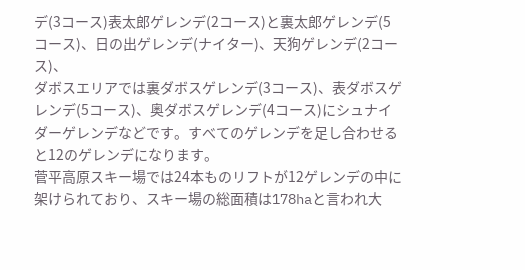デ(3コース)表太郎ゲレンデ(2コース)と裏太郎ゲレンデ(5コース)、日の出ゲレンデ(ナイター)、天狗ゲレンデ(2コース)、
ダボスエリアでは裏ダボスゲレンデ(3コース)、表ダボスゲレンデ(5コース)、奥ダボスゲレンデ(4コース)にシュナイダーゲレンデなどです。すべてのゲレンデを足し合わせると12のゲレンデになります。
菅平高原スキー場では24本ものリフトが12ゲレンデの中に架けられており、スキー場の総面積は178haと言われ大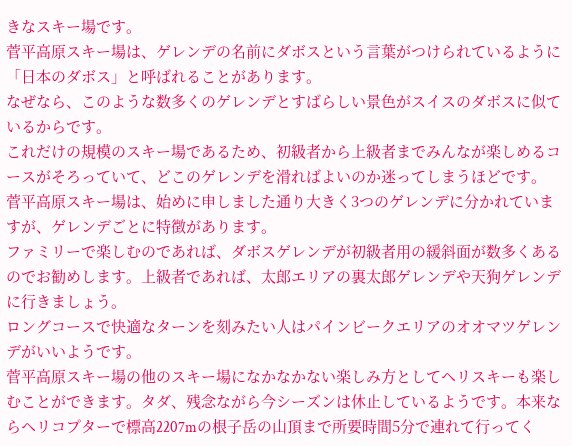きなスキー場です。
菅平高原スキー場は、ゲレンデの名前にダボスという言葉がつけられているように「日本のダボス」と呼ばれることがあります。
なぜなら、このような数多くのゲレンデとすばらしい景色がスイスのダボスに似ているからです。
これだけの規模のスキー場であるため、初級者から上級者までみんなが楽しめるコースがそろっていて、どこのゲレンデを滑ればよいのか迷ってしまうほどです。
菅平高原スキー場は、始めに申しました通り大きく3つのゲレンデに分かれていますが、ゲレンデごとに特徴があります。
ファミリーで楽しむのであれば、ダボスゲレンデが初級者用の緩斜面が数多くあるのでお勧めします。上級者であれば、太郎エリアの裏太郎ゲレンデや天狗ゲレンデに行きましょう。
ロングコースで快適なターンを刻みたい人はパインビークエリアのオオマツゲレンデがいいようです。
菅平高原スキー場の他のスキー場になかなかない楽しみ方としてヘリスキーも楽しむことができます。タダ、残念ながら今シーズンは休止しているようです。本来ならヘリコプターで標高2207mの根子岳の山頂まで所要時間5分で連れて行ってく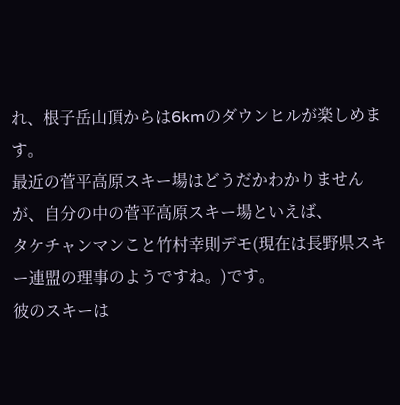れ、根子岳山頂からは6kmのダウンヒルが楽しめます。
最近の菅平高原スキー場はどうだかわかりませんが、自分の中の菅平高原スキー場といえば、
タケチャンマンこと竹村幸則デモ(現在は長野県スキー連盟の理事のようですね。)です。
彼のスキーは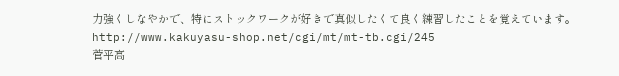力強くしなやかで、特にストックワークが好きで真似したくて良く練習したことを覚えています。
http://www.kakuyasu-shop.net/cgi/mt/mt-tb.cgi/245
菅平高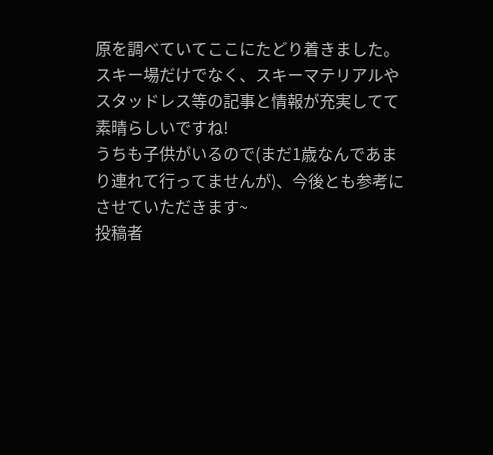原を調べていてここにたどり着きました。
スキー場だけでなく、スキーマテリアルやスタッドレス等の記事と情報が充実してて素晴らしいですね!
うちも子供がいるので(まだ1歳なんであまり連れて行ってませんが)、今後とも参考にさせていただきます~
投稿者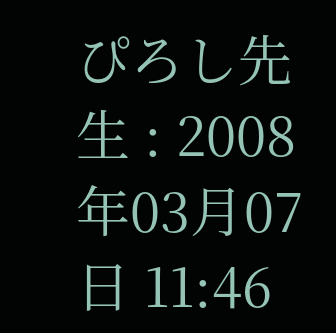ぴろし先生 : 2008年03月07日 11:46